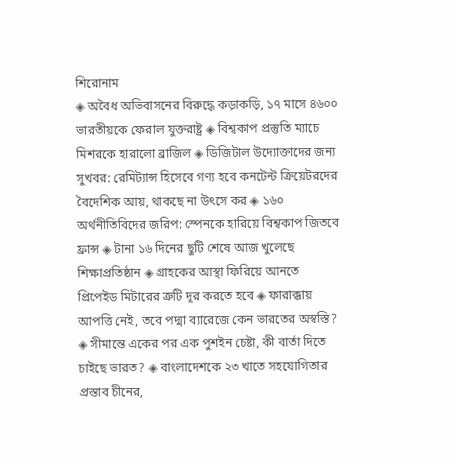শিরোনাম
◈ অবৈধ অভিবাসনের বিরুদ্ধে কড়াকড়ি, ১৭ মাসে ৪৬০০ ভারতীয়কে ফেরাল যুক্তরাষ্ট্র ◈ বিশ্বকাপ প্রস্তুতি ম্যাচে মিশরকে হারালো ব্রাজিল ◈ ডিজিটাল উদ্যোক্তাদের জন্য সুখবর: রেমিট্যান্স হিসেবে গণ্য হবে কনটেন্ট ক্রিয়েটরদের বৈদেশিক আয়, থাকছে না উৎসে কর ◈ ১৬০ অর্থনীতিবিদের জরিপ: স্পেনকে হারিয়ে বিশ্বকাপ জিতবে ফ্রান্স ◈ টানা ১৬ দিনের ছুটি শেষে আজ খুলেছে শিক্ষাপ্রতিষ্ঠান ◈ গ্রাহকের আস্থা ফিরিয়ে আনতে প্রিপেইড মিটারের ত্রুটি দূর করতে হবে ◈ ফারাক্কায় আপত্তি নেই, তবে পদ্মা ব্যারেজে কেন ভারতের অস্বস্তি? ◈ সীমান্তে একের পর এক পুশইন চেষ্টা, কী বার্তা দিতে চাইছে ভারত? ◈ বাংলাদেশকে ২৩ খাতে সহযোগিতার প্রস্তাব চীনের,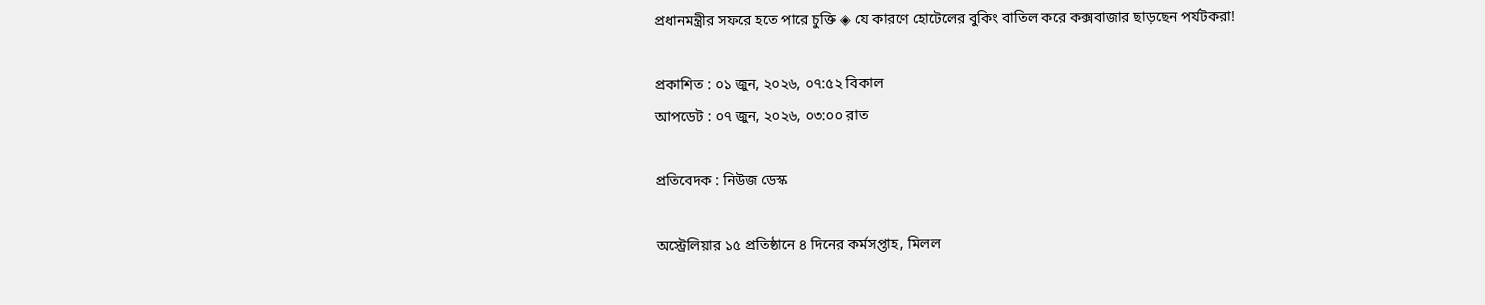প্রধানমন্ত্রীর সফরে হতে পারে চুক্তি ◈ যে কারণে হোটেলের বুকিং বাতিল করে কক্সবাজার ছাড়ছেন পর্যটকরা!

প্রকাশিত : ০১ জুন, ২০২৬, ০৭:৫২ বিকাল
আপডেট : ০৭ জুন, ২০২৬, ০৩:০০ রাত

প্রতিবেদক : নিউজ ডেস্ক

অস্ট্রেলিয়ার ১৫ প্রতিষ্ঠানে ৪ দিনের কর্মসপ্তাহ, মিলল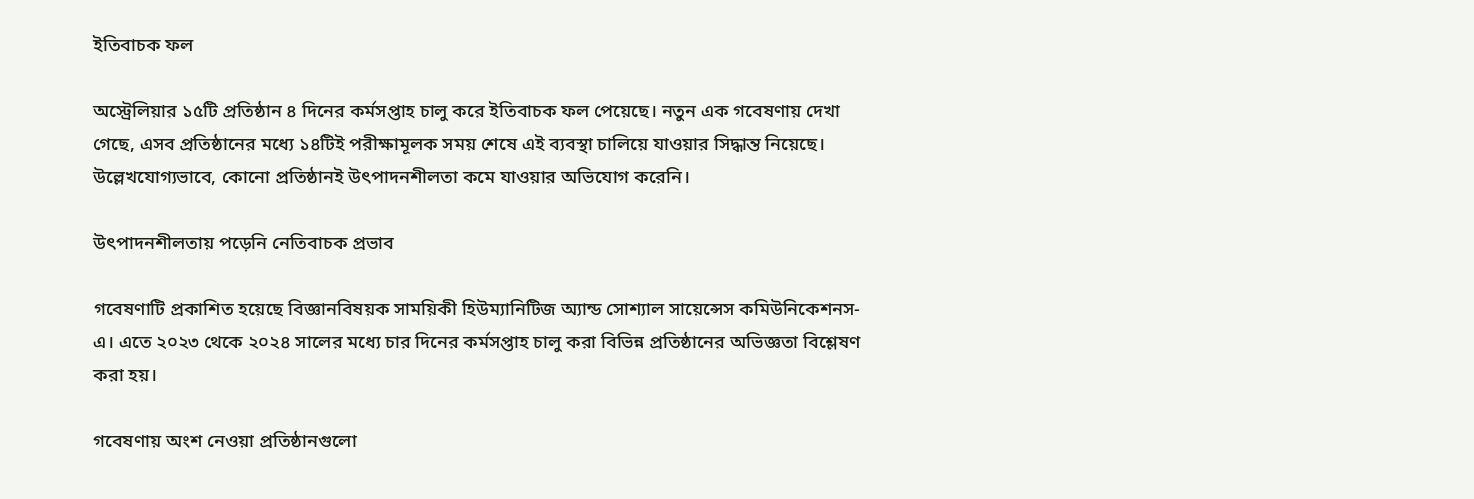ইতিবাচক ফল

অস্ট্রেলিয়ার ১৫টি প্রতিষ্ঠান ৪ দিনের কর্মসপ্তাহ চালু করে ইতিবাচক ফল পেয়েছে। নতুন এক গবেষণায় দেখা গেছে, এসব প্রতিষ্ঠানের মধ্যে ১৪টিই পরীক্ষামূলক সময় শেষে এই ব্যবস্থা চালিয়ে যাওয়ার সিদ্ধান্ত নিয়েছে। উল্লেখযোগ্যভাবে, কোনো প্রতিষ্ঠানই উৎপাদনশীলতা কমে যাওয়ার অভিযোগ করেনি।

উৎপাদনশীলতায় পড়েনি নেতিবাচক প্রভাব

গবেষণাটি প্রকাশিত হয়েছে বিজ্ঞানবিষয়ক সাময়িকী হিউম্যানিটিজ অ্যান্ড সোশ্যাল সায়েন্সেস কমিউনিকেশনস-এ। এতে ২০২৩ থেকে ২০২৪ সালের মধ্যে চার দিনের কর্মসপ্তাহ চালু করা বিভিন্ন প্রতিষ্ঠানের অভিজ্ঞতা বিশ্লেষণ করা হয়।

গবেষণায় অংশ নেওয়া প্রতিষ্ঠানগুলো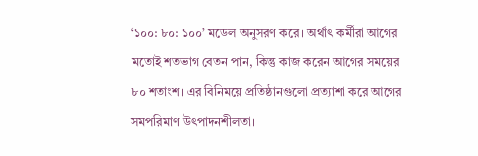‘১০০: ৮০: ১০০’ মডেল অনুসরণ করে। অর্থাৎ কর্মীরা আগের মতোই শতভাগ বেতন পান, কিন্তু কাজ করেন আগের সময়ের ৮০ শতাংশ। এর বিনিময়ে প্রতিষ্ঠানগুলো প্রত্যাশা করে আগের সমপরিমাণ উৎপাদনশীলতা।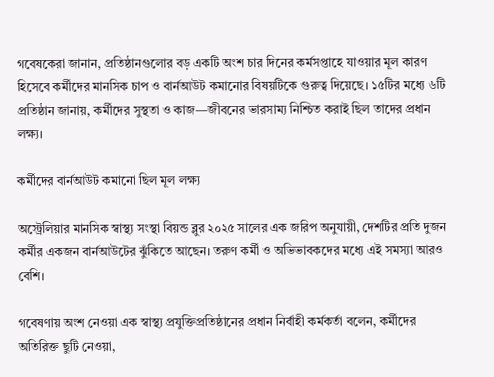গবেষকেরা জানান, প্রতিষ্ঠানগুলোর বড় একটি অংশ চার দিনের কর্মসপ্তাহে যাওয়ার মূল কারণ হিসেবে কর্মীদের মানসিক চাপ ও বার্নআউট কমানোর বিষয়টিকে গুরুত্ব দিয়েছে। ১৫টির মধ্যে ৬টি প্রতিষ্ঠান জানায়, কর্মীদের সুস্থতা ও কাজ—জীবনের ভারসাম্য নিশ্চিত করাই ছিল তাদের প্রধান লক্ষ্য।

কর্মীদের বার্নআউট কমানো ছিল মূল লক্ষ্য

অস্ট্রেলিয়ার মানসিক স্বাস্থ্য সংস্থা বিয়ন্ড ব্লুর ২০২৫ সালের এক জরিপ অনুযায়ী, দেশটির প্রতি দুজন কর্মীর একজন বার্নআউটের ঝুঁকিতে আছেন। তরুণ কর্মী ও অভিভাবকদের মধ্যে এই সমস্যা আরও বেশি।

গবেষণায় অংশ নেওয়া এক স্বাস্থ্য প্রযুক্তিপ্রতিষ্ঠানের প্রধান নির্বাহী কর্মকর্তা বলেন, কর্মীদের অতিরিক্ত ছুটি নেওয়া,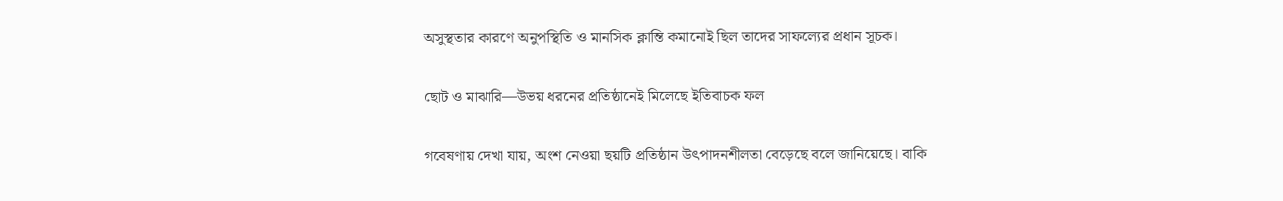অসুস্থতার কারণে অনুপস্থিতি ও মানসিক ক্লান্তি কমানোই ছিল তাদের সাফল্যের প্রধান সূচক।

ছোট ও মাঝারি—উভয় ধরনের প্রতিষ্ঠানেই মিলেছে ইতিবাচক ফল

গবেষণায় দেখা যায়, অংশ নেওয়া ছয়টি প্রতিষ্ঠান উৎপাদনশীলতা বেড়েছে বলে জানিয়েছে। বাকি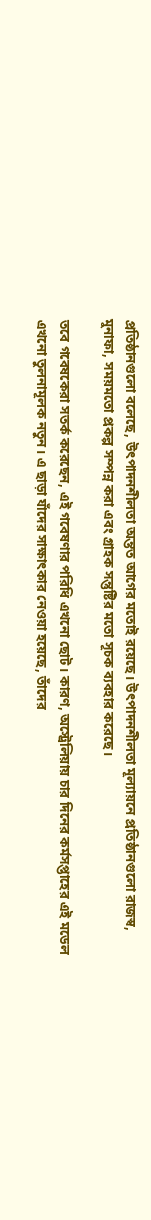প্রতিষ্ঠানগুলো বলেছে, উৎপাদনশীলতা অন্তত আগের মতোই রয়েছে। উৎপাদনশীলতা মূল্যায়নে প্রতিষ্ঠানগুলো রাজস্ব, মুনাফা, সময়মতো প্রকল্প সম্পন্ন করা এবং গ্রাহক সন্তুষ্টির মতো সূচক ব্যবহার করেছে।

তবে গবেষকেরা সতর্ক করেছেন, এই গবেষণার পরিধি এখনো ছোট। কারণ, অস্ট্রেলিয়ায় চার দিনের কর্মসপ্তাহের এই মডেল এখনো তুলনামূলক নতুন। এ ছাড়া যাঁদের সাক্ষাৎকার নেওয়া হয়েছে, তাঁদের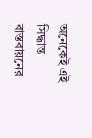অনেকেই এই সিদ্ধান্ত বাস্তবায়নের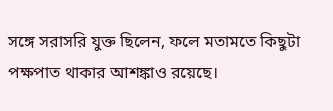সঙ্গে সরাসরি যুক্ত ছিলেন, ফলে মতামতে কিছুটা পক্ষপাত থাকার আশঙ্কাও রয়েছে।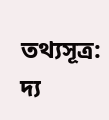তথ্যসূত্র: দ্য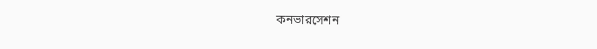কনভারসেশন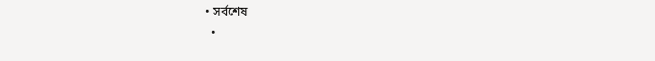• সর্বশেষ
  •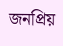জনপ্রিয়